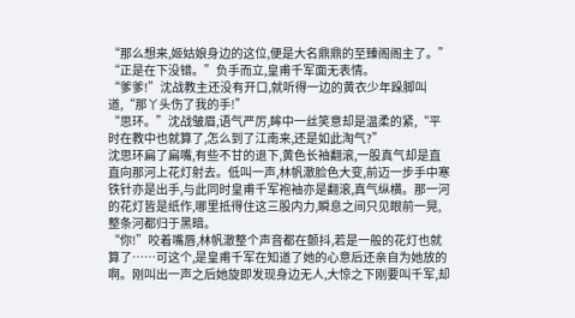“那么想来,姬姑娘身边的这位,便是大名鼎鼎的至臻阁阁主了。”
“正是在下没错。”负手而立,皇甫千军面无表情。
“爹爹!”沈战教主还没有开口,就听得一边的黄衣少年跺脚叫道,“那丫头伤了我的手!”
“思环。”沈战皱眉,语气严厉,眸中一丝笑意却是温柔的紧,“平时在教中也就算了,怎么到了江南来,还是如此淘气?”
沈思环扁了扁嘴,有些不甘的退下,黄色长袖翻滚,一股真气却是直直向那河上花灯射去。低叫一声,林帆澈脸色大变,前迈一步手中寒铁针亦是出手,与此同时皇甫千军袍袖亦是翻滚,真气纵横。那一河的花灯皆是纸作,哪里抵得住这三股内力,瞬息之间只见眼前一晃,整条河都归于黑暗。
“你!”咬着嘴唇,林帆澈整个声音都在颤抖,若是一般的花灯也就算了……可这个,是皇甫千军在知道了她的心意后还亲自为她放的啊。刚叫出一声之后她旋即发现身边无人,大惊之下刚要叫千军,却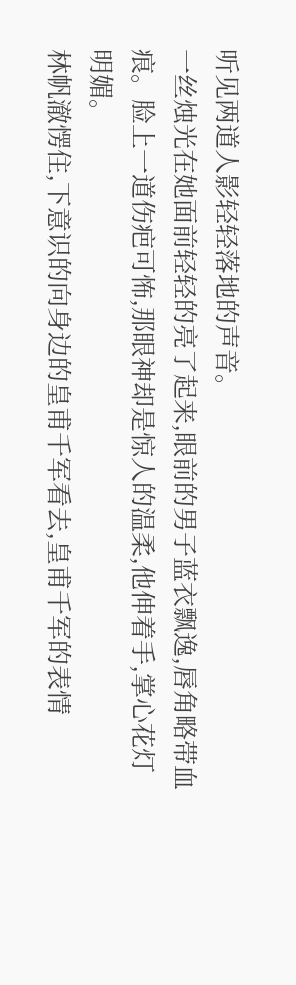听见两道人影轻轻落地的声音。
一丝烛光在她面前轻轻的亮了起来,眼前的男子蓝衣飘逸,唇角略带血痕。脸上一道伤疤可怖,那眼神却是惊人的温柔,他伸着手,掌心花灯明媚。
林帆澈愣住,下意识的向身边的皇甫千军看去,皇甫千军的表情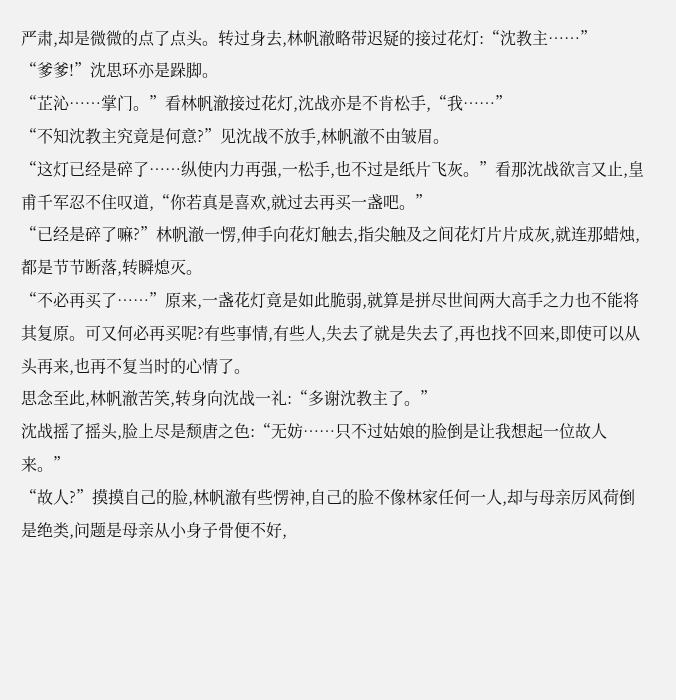严肃,却是微微的点了点头。转过身去,林帆澈略带迟疑的接过花灯:“沈教主……”
“爹爹!”沈思环亦是跺脚。
“芷沁……掌门。”看林帆澈接过花灯,沈战亦是不肯松手,“我……”
“不知沈教主究竟是何意?”见沈战不放手,林帆澈不由皱眉。
“这灯已经是碎了……纵使内力再强,一松手,也不过是纸片飞灰。”看那沈战欲言又止,皇甫千军忍不住叹道,“你若真是喜欢,就过去再买一盏吧。”
“已经是碎了嘛?”林帆澈一愣,伸手向花灯触去,指尖触及之间花灯片片成灰,就连那蜡烛,都是节节断落,转瞬熄灭。
“不必再买了……”原来,一盏花灯竟是如此脆弱,就算是拼尽世间两大高手之力也不能将其复原。可又何必再买呢?有些事情,有些人,失去了就是失去了,再也找不回来,即使可以从头再来,也再不复当时的心情了。
思念至此,林帆澈苦笑,转身向沈战一礼:“多谢沈教主了。”
沈战摇了摇头,脸上尽是颓唐之色:“无妨……只不过姑娘的脸倒是让我想起一位故人来。”
“故人?”摸摸自己的脸,林帆澈有些愣神,自己的脸不像林家任何一人,却与母亲厉风荷倒是绝类,问题是母亲从小身子骨便不好,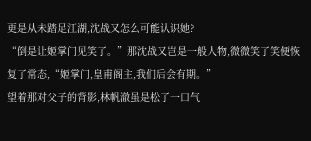更是从未踏足江湖,沈战又怎么可能认识她?
“倒是让姬掌门见笑了。”那沈战又岂是一般人物,微微笑了笑便恢复了常态,“姬掌门,皇甫阁主,我们后会有期。”
望着那对父子的背影,林帆澈虽是松了一口气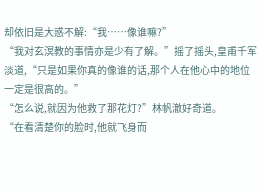却依旧是大惑不解:“我……像谁嘛?”
“我对玄溟教的事情亦是少有了解。”摇了摇头,皇甫千军淡道,“只是如果你真的像谁的话,那个人在他心中的地位一定是很高的。”
“怎么说,就因为他救了那花灯?”林帆澈好奇道。
“在看清楚你的脸时,他就飞身而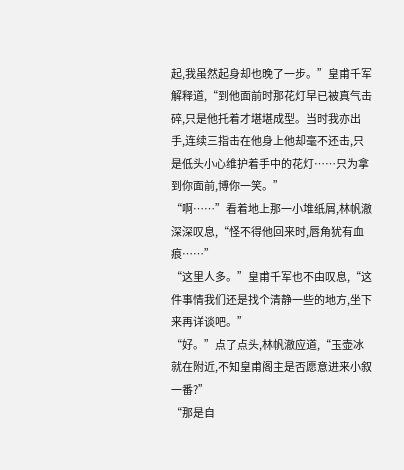起,我虽然起身却也晚了一步。”皇甫千军解释道,“到他面前时那花灯早已被真气击碎,只是他托着才堪堪成型。当时我亦出手,连续三指击在他身上他却毫不还击,只是低头小心维护着手中的花灯……只为拿到你面前,博你一笑。”
“啊……”看着地上那一小堆纸屑,林帆澈深深叹息,“怪不得他回来时,唇角犹有血痕……”
“这里人多。”皇甫千军也不由叹息,“这件事情我们还是找个清静一些的地方,坐下来再详谈吧。”
“好。”点了点头,林帆澈应道,“玉壶冰就在附近,不知皇甫阁主是否愿意进来小叙一番?”
“那是自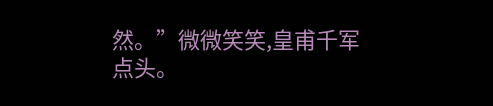然。”微微笑笑,皇甫千军点头。